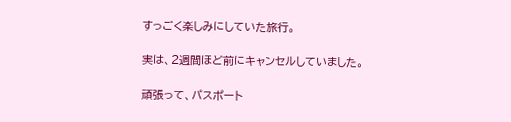すっごく楽しみにしていた旅行。

実は、2週間ほど前にキャンセルしていました。

頑張って、パスポート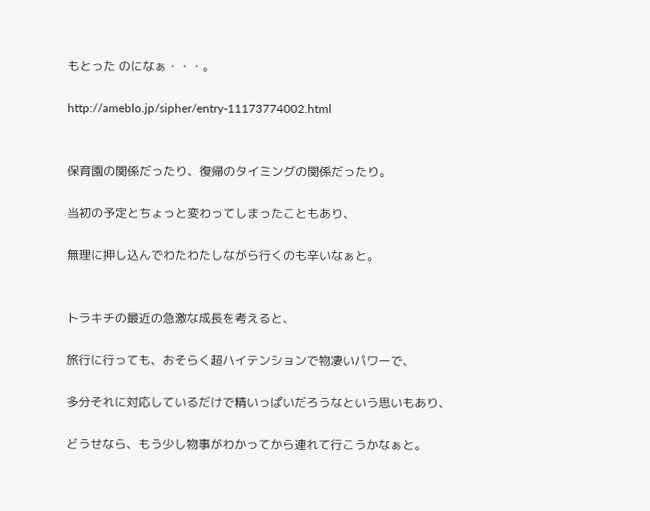もとった のになぁ・・・。

http://ameblo.jp/sipher/entry-11173774002.html


保育園の関係だったり、復帰のタイミングの関係だったり。

当初の予定とちょっと変わってしまったこともあり、

無理に押し込んでわたわたしながら行くのも辛いなぁと。


トラキチの最近の急激な成長を考えると、

旅行に行っても、おそらく超ハイテンションで物凄いパワーで、

多分それに対応しているだけで精いっぱいだろうなという思いもあり、

どうせなら、もう少し物事がわかってから連れて行こうかなぁと。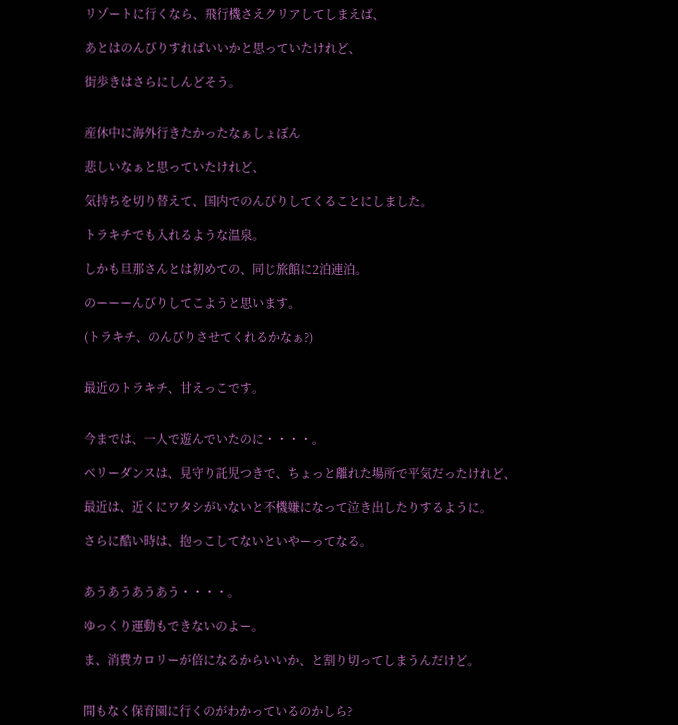リゾートに行くなら、飛行機さえクリアしてしまえば、

あとはのんびりすればいいかと思っていたけれど、

街歩きはさらにしんどそう。


産休中に海外行きたかったなぁしょぼん

悲しいなぁと思っていたけれど、

気持ちを切り替えて、国内でのんびりしてくることにしました。

トラキチでも入れるような温泉。

しかも旦那さんとは初めての、同じ旅館に2泊連泊。

のーーーんびりしてこようと思います。

(トラキチ、のんびりさせてくれるかなぁ?)


最近のトラキチ、甘えっこです。


今までは、一人で遊んでいたのに・・・・。

ベリーダンスは、見守り託児つきで、ちょっと離れた場所で平気だったけれど、

最近は、近くにワタシがいないと不機嫌になって泣き出したりするように。

さらに酷い時は、抱っこしてないといやーってなる。


あうあうあうあう・・・・。

ゆっくり運動もできないのよー。

ま、消費カロリーが倍になるからいいか、と割り切ってしまうんだけど。


間もなく保育園に行くのがわかっているのかしら?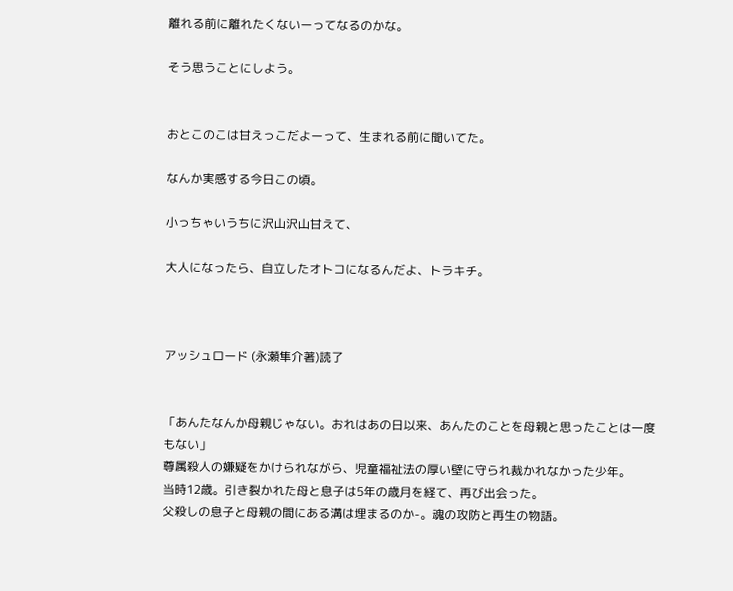離れる前に離れたくないーってなるのかな。

そう思うことにしよう。


おとこのこは甘えっこだよーって、生まれる前に聞いてた。

なんか実感する今日この頃。

小っちゃいうちに沢山沢山甘えて、

大人になったら、自立したオトコになるんだよ、トラキチ。



アッシュロード (永瀬隼介著)読了


「あんたなんか母親じゃない。おれはあの日以来、あんたのことを母親と思ったことは一度もない」
尊属殺人の嫌疑をかけられながら、児童福祉法の厚い壁に守られ裁かれなかった少年。
当時12歳。引き裂かれた母と息子は5年の歳月を経て、再び出会った。
父殺しの息子と母親の間にある溝は埋まるのか-。魂の攻防と再生の物語。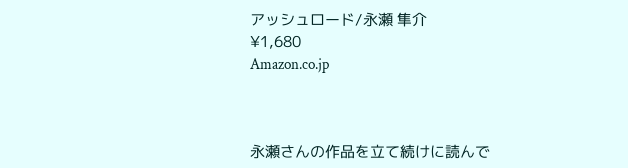アッシュロード/永瀬 隼介
¥1,680
Amazon.co.jp



永瀬さんの作品を立て続けに読んで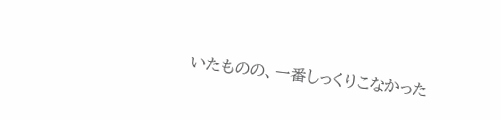いたものの、一番しっくりこなかった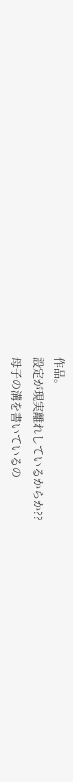作品。
設定が現実離れしているからか??
母子の溝を書いているの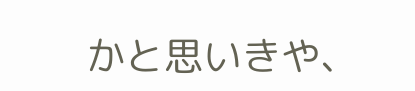かと思いきや、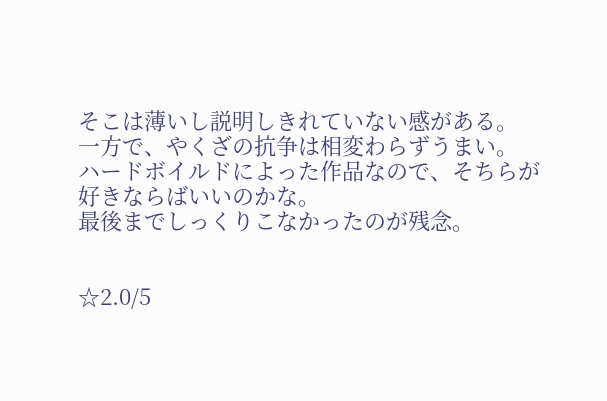そこは薄いし説明しきれていない感がある。
一方で、やくざの抗争は相変わらずうまい。
ハードボイルドによった作品なので、そちらが好きならばいいのかな。
最後までしっくりこなかったのが残念。


☆2.0/5